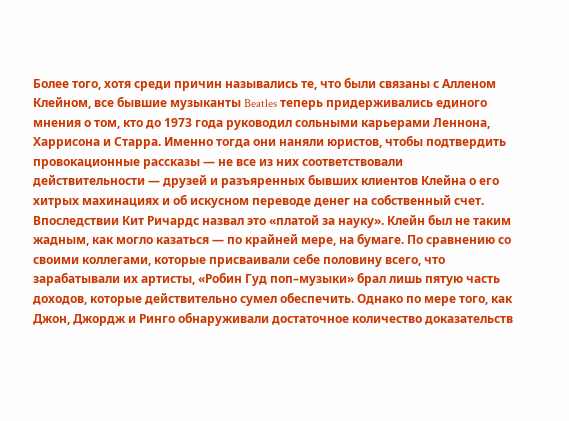Более того, хотя среди причин назывались те, что были связаны с Алленом Клейном, все бывшие музыканты Beatles теперь придерживались единого мнения о том, кто до 1973 года руководил сольными карьерами Леннона, Харрисона и Старра. Именно тогда они наняли юристов, чтобы подтвердить провокационные рассказы — не все из них соответствовали действительности — друзей и разъяренных бывших клиентов Клейна о его хитрых махинациях и об искусном переводе денег на собственный счет. Впоследствии Кит Ричардс назвал это «платой за науку». Клейн был не таким жадным, как могло казаться — по крайней мере, на бумаге. По сравнению со своими коллегами, которые присваивали себе половину всего, что зарабатывали их артисты, «Робин Гуд поп–музыки» брал лишь пятую часть доходов, которые действительно сумел обеспечить. Однако по мере того, как Джон, Джордж и Ринго обнаруживали достаточное количество доказательств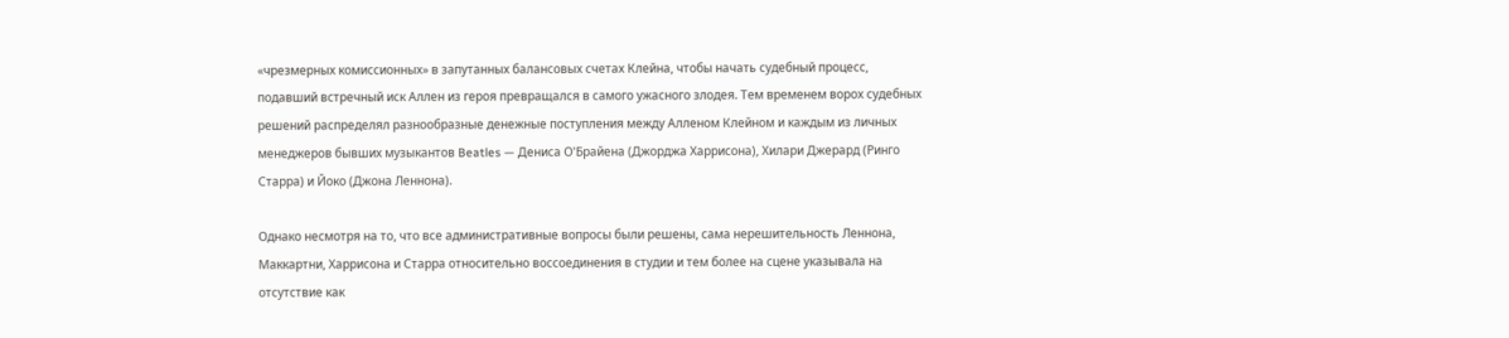«чрезмерных комиссионных» в запутанных балансовых счетах Клейна, чтобы начать судебный процесс, подавший встречный иск Аллен из героя превращался в самого ужасного злодея. Тем временем ворох судебных решений распределял разнообразные денежные поступления между Алленом Клейном и каждым из личных менеджеров бывших музыкантов Beatles — Дениса О'Брайена (Джорджа Харрисона), Хилари Джерард (Ринго Старра) и Йоко (Джона Леннона).

Однако несмотря на то, что все административные вопросы были решены, сама нерешительность Леннона, Маккартни, Харрисона и Старра относительно воссоединения в студии и тем более на сцене указывала на отсутствие как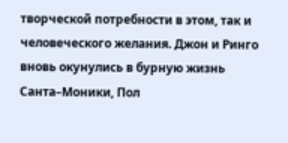творческой потребности в этом, так и человеческого желания. Джон и Ринго вновь окунулись в бурную жизнь Санта–Моники, Пол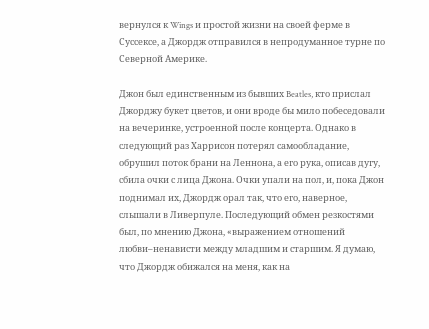вернулся к Wings и простой жизни на своей ферме в Суссексе, а Джордж отправился в непродуманное турне по Северной Америке.

Джон был единственным из бывших Beatles, кто прислал Джорджу букет цветов, и они вроде бы мило побеседовали на вечеринке, устроенной после концерта. Однако в следующий раз Харрисон потерял самообладание, обрушил поток брани на Леннона, а его рука, описав дугу, сбила очки с лица Джона. Очки упали на пол, и, пока Джон поднимал их, Джордж орал так, что его, наверное, слышали в Ливерпуле. Последующий обмен резкостями был, по мнению Джона, «выражением отношений любви–ненависти между младшим и старшим. Я думаю, что Джордж обижался на меня, как на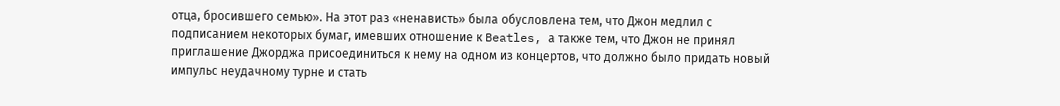отца, бросившего семью». На этот раз «ненависть» была обусловлена тем, что Джон медлил с подписанием некоторых бумаг, имевших отношение к Beatles, а также тем, что Джон не принял приглашение Джорджа присоединиться к нему на одном из концертов, что должно было придать новый импульс неудачному турне и стать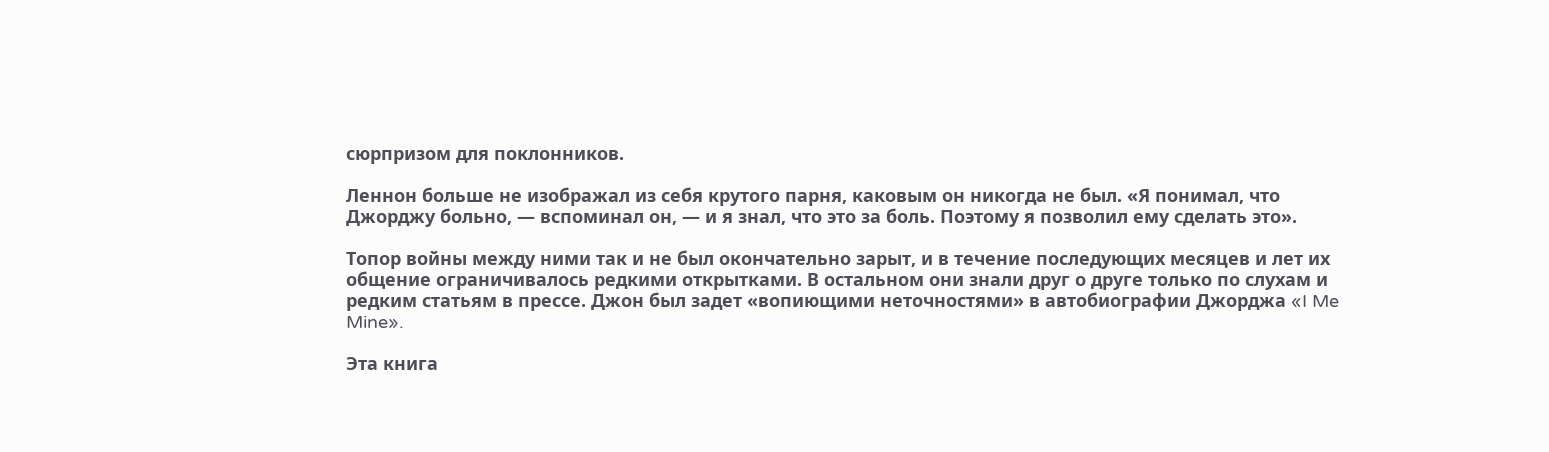сюрпризом для поклонников.

Леннон больше не изображал из себя крутого парня, каковым он никогда не был. «Я понимал, что Джорджу больно, — вспоминал он, — и я знал, что это за боль. Поэтому я позволил ему сделать это».

Топор войны между ними так и не был окончательно зарыт, и в течение последующих месяцев и лет их общение ограничивалось редкими открытками. В остальном они знали друг о друге только по слухам и редким статьям в прессе. Джон был задет «вопиющими неточностями» в автобиографии Джорджа «I Me Mine».

Эта книга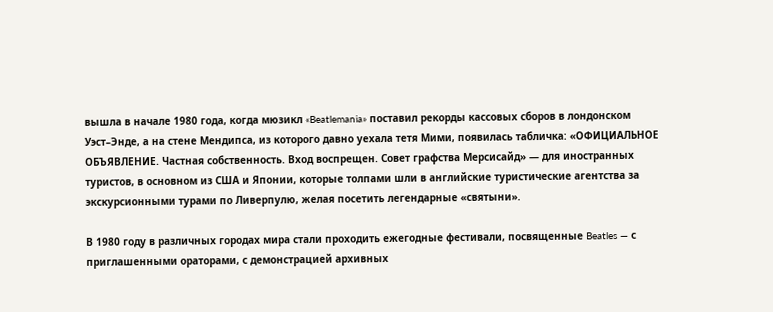вышла в начале 1980 года, когда мюзикл «Beatlemania» поставил рекорды кассовых сборов в лондонском Уэст–Энде, а на стене Мендипса, из которого давно уехала тетя Мими, появилась табличка: «ОФИЦИАЛЬНОЕ ОБЪЯВЛЕНИЕ. Частная собственность. Вход воспрещен. Совет графства Мерсисайд» — для иностранных туристов, в основном из США и Японии, которые толпами шли в английские туристические агентства за экскурсионными турами по Ливерпулю, желая посетить легендарные «святыни».

В 1980 году в различных городах мира стали проходить ежегодные фестивали, посвященные Beatles — с приглашенными ораторами, с демонстрацией архивных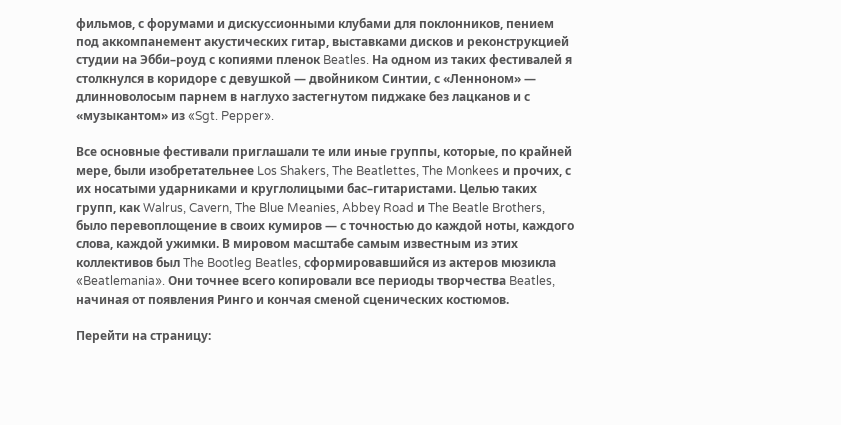фильмов, с форумами и дискуссионными клубами для поклонников, пением под аккомпанемент акустических гитар, выставками дисков и реконструкцией студии на Эбби–роуд с копиями пленок Beatles. На одном из таких фестивалей я столкнулся в коридоре с девушкой — двойником Синтии, с «Ленноном» — длинноволосым парнем в наглухо застегнутом пиджаке без лацканов и с «музыкантом» из «Sgt. Pepper».

Все основные фестивали приглашали те или иные группы, которые, по крайней мере, были изобретательнее Los Shakers, The Beatlettes, The Monkees и прочих, с их носатыми ударниками и круглолицыми бас–гитаристами. Целью таких групп, как Walrus, Cavern, The Blue Meanies, Abbey Road и The Beatle Brothers, было перевоплощение в своих кумиров — с точностью до каждой ноты, каждого слова, каждой ужимки. В мировом масштабе самым известным из этих коллективов был The Bootleg Beatles, сформировавшийся из актеров мюзикла «Beatlemania». Они точнее всего копировали все периоды творчества Beatles, начиная от появления Ринго и кончая сменой сценических костюмов.

Перейти на страницу: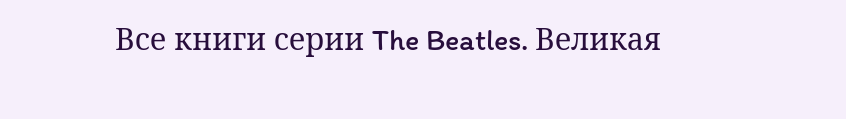Все книги серии The Beatles. Великая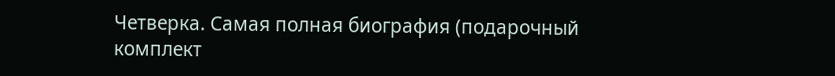Четверка. Самая полная биография (подарочный комплект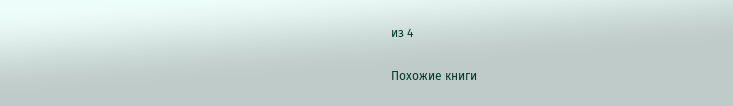из 4

Похожие книги